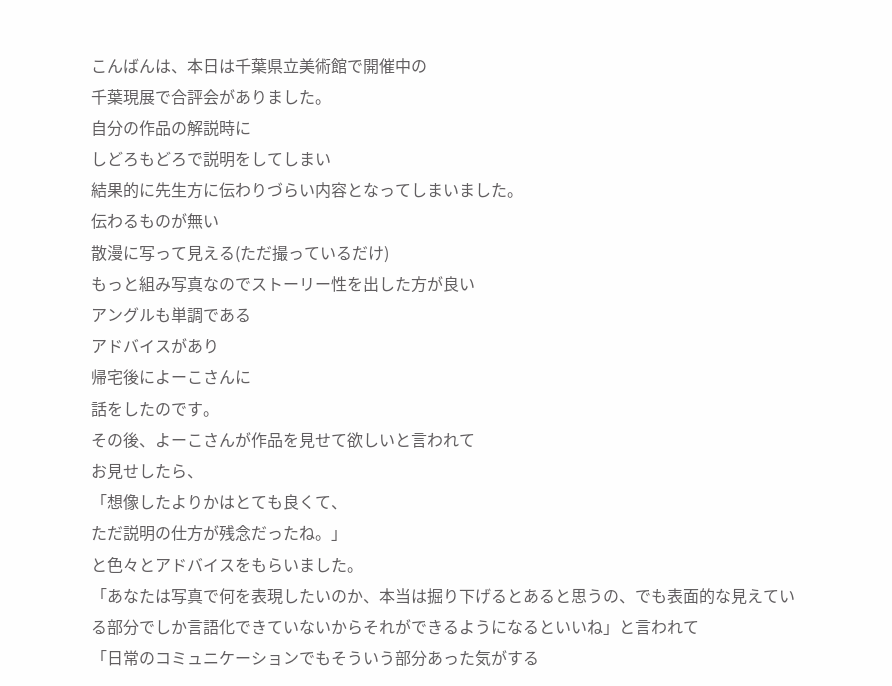こんばんは、本日は千葉県立美術館で開催中の
千葉現展で合評会がありました。
自分の作品の解説時に
しどろもどろで説明をしてしまい
結果的に先生方に伝わりづらい内容となってしまいました。
伝わるものが無い
散漫に写って見える(ただ撮っているだけ)
もっと組み写真なのでストーリー性を出した方が良い
アングルも単調である
アドバイスがあり
帰宅後によーこさんに
話をしたのです。
その後、よーこさんが作品を見せて欲しいと言われて
お見せしたら、
「想像したよりかはとても良くて、
ただ説明の仕方が残念だったね。」
と色々とアドバイスをもらいました。
「あなたは写真で何を表現したいのか、本当は掘り下げるとあると思うの、でも表面的な見えている部分でしか言語化できていないからそれができるようになるといいね」と言われて
「日常のコミュニケーションでもそういう部分あった気がする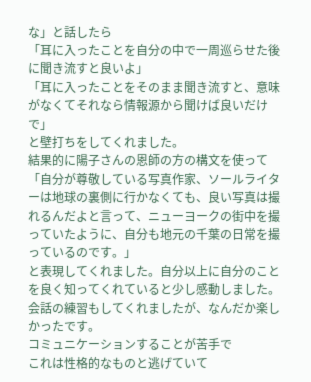な」と話したら
「耳に入ったことを自分の中で一周巡らせた後に聞き流すと良いよ」
「耳に入ったことをそのまま聞き流すと、意味がなくてそれなら情報源から聞けば良いだけで」
と壁打ちをしてくれました。
結果的に陽子さんの恩師の方の構文を使って
「自分が尊敬している写真作家、ソールライターは地球の裏側に行かなくても、良い写真は撮れるんだよと言って、ニューヨークの街中を撮っていたように、自分も地元の千葉の日常を撮っているのです。」
と表現してくれました。自分以上に自分のことを良く知ってくれていると少し感動しました。
会話の練習もしてくれましたが、なんだか楽しかったです。
コミュニケーションすることが苦手で
これは性格的なものと逃げていて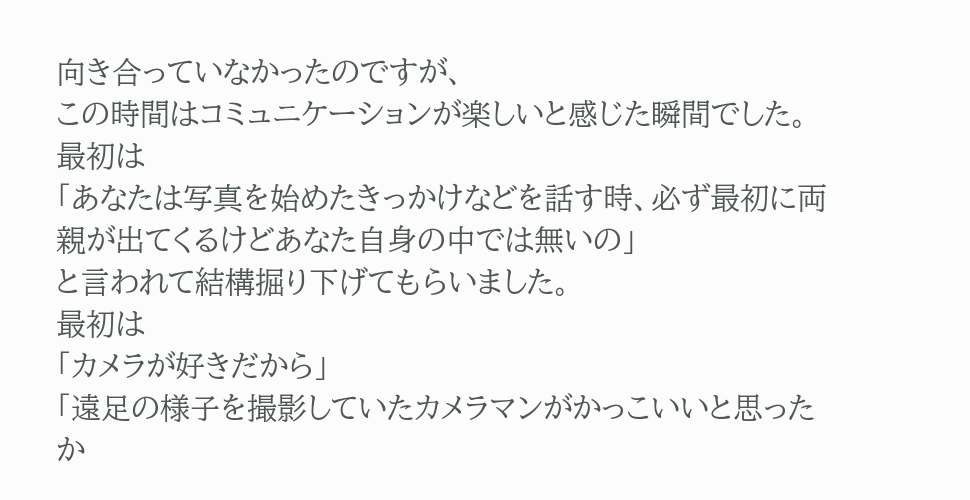向き合っていなかったのですが、
この時間はコミュニケーションが楽しいと感じた瞬間でした。
最初は
「あなたは写真を始めたきっかけなどを話す時、必ず最初に両親が出てくるけどあなた自身の中では無いの」
と言われて結構掘り下げてもらいました。
最初は
「カメラが好きだから」
「遠足の様子を撮影していたカメラマンがかっこいいと思ったか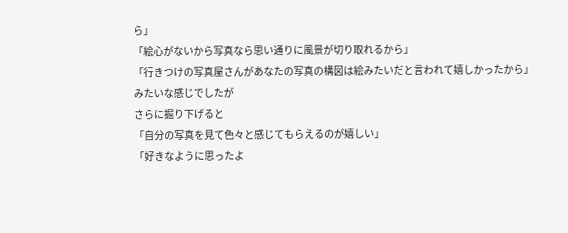ら」
「絵心がないから写真なら思い通りに風景が切り取れるから」
「行きつけの写真屋さんがあなたの写真の構図は絵みたいだと言われて嬉しかったから」
みたいな感じでしたが
さらに掘り下げると
「自分の写真を見て色々と感じてもらえるのが嬉しい」
「好きなように思ったよ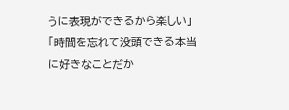うに表現ができるから楽しい」
「時間を忘れて没頭できる本当に好きなことだか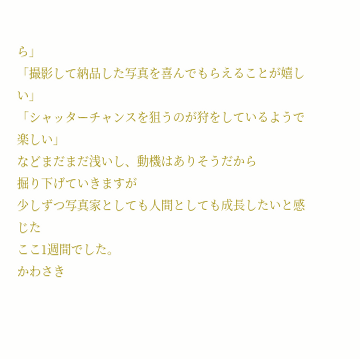ら」
「撮影して納品した写真を喜んでもらえることが嬉しい」
「シャッターチャンスを狙うのが狩をしているようで楽しい」
などまだまだ浅いし、動機はありそうだから
掘り下げていきますが
少しずつ写真家としても人間としても成長したいと感じた
ここ1週間でした。
かわさき